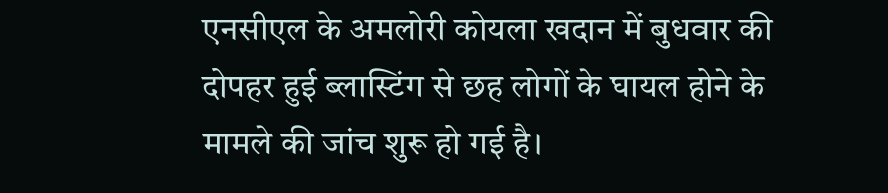एनसीएल के अमलोरी कोयला खदान में बुधवार की दोपहर हुई ब्लास्टिंग से छह लोगों के घायल होने के मामले की जांच शुरू हो गई है।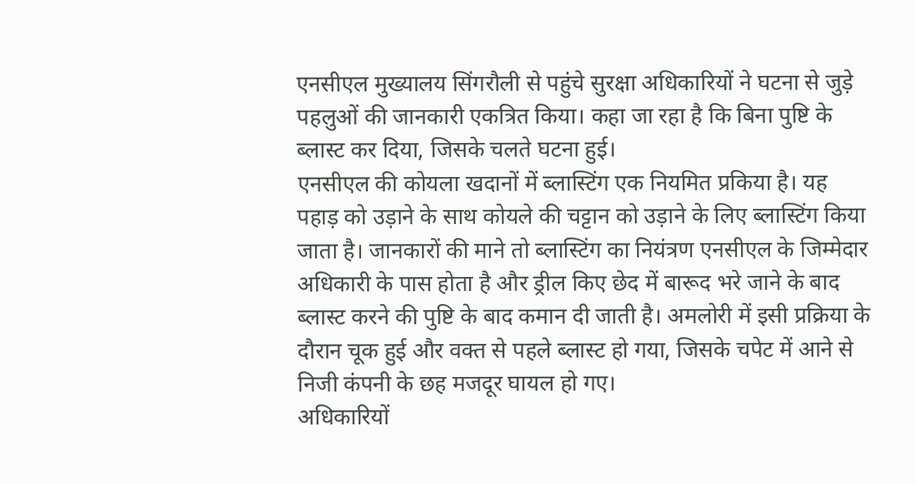एनसीएल मुख्यालय सिंगरौली से पहुंचे सुरक्षा अधिकारियों ने घटना से जुड़े पहलुओं की जानकारी एकत्रित किया। कहा जा रहा है कि बिना पुष्टि के ब्लास्ट कर दिया, जिसके चलते घटना हुई।
एनसीएल की कोयला खदानों में ब्लास्टिंग एक नियमित प्रकिया है। यह पहाड़ को उड़ाने के साथ कोयले की चट्टान को उड़ाने के लिए ब्लास्टिंग किया जाता है। जानकारों की माने तो ब्लास्टिंग का नियंत्रण एनसीएल के जिम्मेदार अधिकारी के पास होता है और ड्रील किए छेद में बारूद भरे जाने के बाद ब्लास्ट करने की पुष्टि के बाद कमान दी जाती है। अमलोरी में इसी प्रक्रिया के दौरान चूक हुई और वक्त से पहले ब्लास्ट हो गया, जिसके चपेट में आने से निजी कंपनी के छह मजदूर घायल हो गए।
अधिकारियों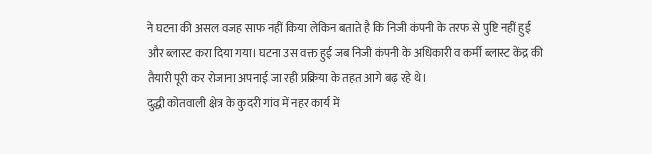ने घटना की असल वजह साफ नहीं किया लेकिन बताते है कि निजी कंपनी के तरफ से पुष्टि नहीं हुई और ब्लास्ट करा दिया गया। घटना उस वक्त हुई जब निजी कंपनी के अधिकारी व कर्मी ब्लास्ट केंद्र की तैयारी पूरी कर रोजाना अपनाई जा रही प्रक्रिया के तहत आगे बढ़ रहे थे।
दुद्धी कोतवाली क्षेत्र के कुदरी गांव में नहर कार्य में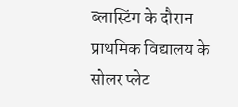ब्लास्टिंग के दौरान प्राथमिक विद्यालय के सोलर प्लेट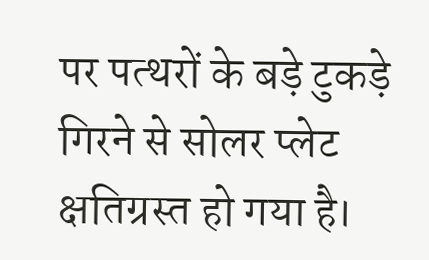पर पत्थरों के बड़े टुकड़े गिरने से सोलर प्लेट क्षतिग्रस्त हो गया है।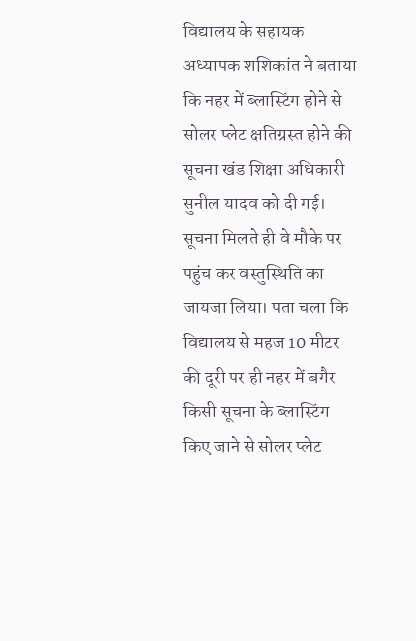विद्यालय के सहायक अध्यापक शशिकांत ने बताया कि नहर में ब्लास्टिंग होने से सोलर प्लेट क्षतिग्रस्त होने की सूचना खंड शिक्षा अधिकारी सुनील यादव को दी गई। सूचना मिलते ही वे मौके पर पहुंच कर वस्तुस्थिति का जायजा लिया। पता चला कि विद्यालय से महज 10 मीटर की दूरी पर ही नहर में बगैर किसी सूचना के ब्लास्टिंग किए जाने से सोलर प्लेट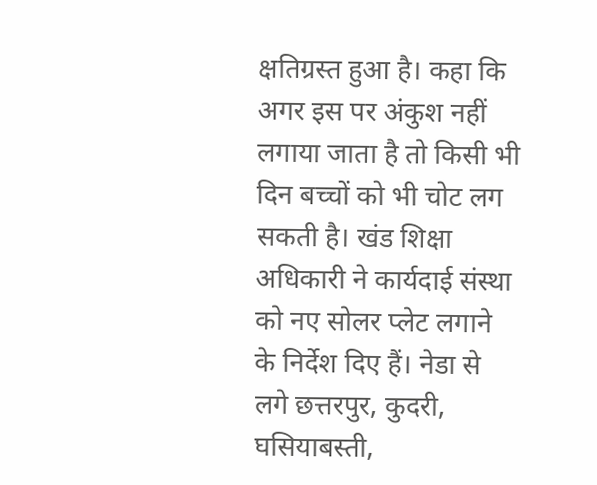क्षतिग्रस्त हुआ है। कहा कि अगर इस पर अंकुश नहीं लगाया जाता है तो किसी भी दिन बच्चों को भी चोट लग सकती है। खंड शिक्षा अधिकारी ने कार्यदाई संस्था को नए सोलर प्लेट लगाने के निर्देश दिए हैं। नेडा से लगे छत्तरपुर, कुदरी, घसियाबस्ती,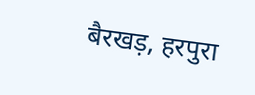बैरखड़, हरपुरा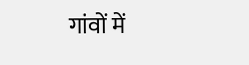गांवों में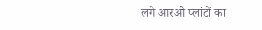लगे आरओ प्लांटों का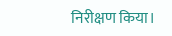निरीक्षण किया।